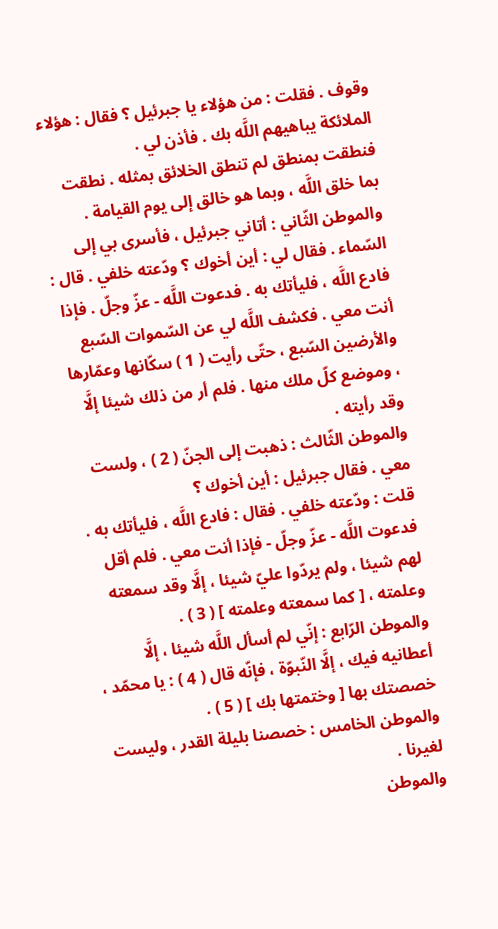وقوف . فقلت : من هؤلاء يا جبرئيل ؟ فقال : هؤلاء الملائكة يباهيهم اللَّه بك . فأذن لي .
فنطقت بمنطق لم تنطق الخلائق بمثله . نطقت بما خلق اللَّه ، وبما هو خالق إلى يوم القيامة .
والموطن الثّاني : أتاني جبرئيل ، فأسرى بي إلى السّماء . فقال لي : أين أخوك ؟ ودّعته خلفي . قال : فادع اللَّه ، فليأتك به . فدعوت اللَّه - عزّ وجلّ . فإذا أنت معي . فكشف اللَّه لي عن السّموات السّبع والأرضين السّبع ، حتّى رأيت ( 1 ) سكّانها وعمّارها ، وموضع كلّ ملك منها . فلم أر من ذلك شيئا إلَّا وقد رأيته .
والموطن الثّالث : ذهبت إلى الجنّ ( 2 ) ، ولست معي . فقال جبرئيل : أين أخوك ؟
قلت : ودّعته خلفي . فقال : فادع اللَّه ، فليأتك به . فدعوت اللَّه - عزّ وجلّ - فإذا أنت معي . فلم أقل لهم شيئا ، ولم يردّوا عليّ شيئا ، إلَّا وقد سمعته وعلمته ، [ كما سمعته وعلمته ] ( 3 ) .
والموطن الرّابع : إنّي لم أسأل اللَّه شيئا ، إلَّا أعطانيه فيك ، إلَّا النّبوّة ، فإنّه قال ( 4 ) : يا محمّد ، خصصتك بها [ وختمتها بك ] ( 5 ) .
والموطن الخامس : خصصنا بليلة القدر ، وليست لغيرنا .
والموطن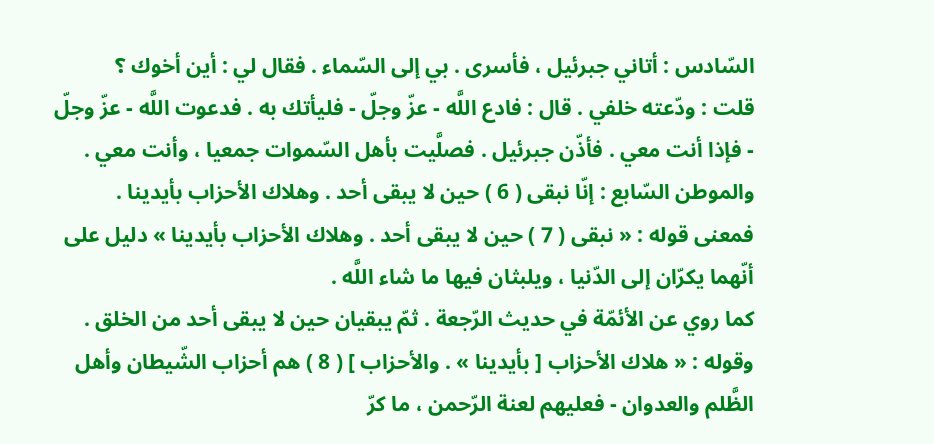السّادس : أتاني جبرئيل ، فأسرى . بي إلى السّماء . فقال لي : أين أخوك ؟
قلت : ودّعته خلفي . قال : فادع اللَّه - عزّ وجلّ - فليأتك به . فدعوت اللَّه - عزّ وجلّ - فإذا أنت معي . فأذّن جبرئيل . فصلَّيت بأهل السّموات جمعيا ، وأنت معي .
والموطن السّابع : إنّا نبقى ( 6 ) حين لا يبقى أحد . وهلاك الأحزاب بأيدينا .
فمعنى قوله : « نبقى ( 7 ) حين لا يبقى أحد . وهلاك الأحزاب بأيدينا » دليل على أنّهما يكرّان إلى الدّنيا ، ويلبثان فيها ما شاء اللَّه .
كما روي عن الأئمّة في حديث الرّجعة . ثمّ يبقيان حين لا يبقى أحد من الخلق .
وقوله : « هلاك الأحزاب [ بأيدينا » . والأحزاب ] ( 8 ) هم أحزاب الشّيطان وأهل الظَّلم والعدوان - فعليهم لعنة الرّحمن ، ما كرّ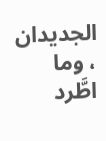الجديدان ، وما اطَّرد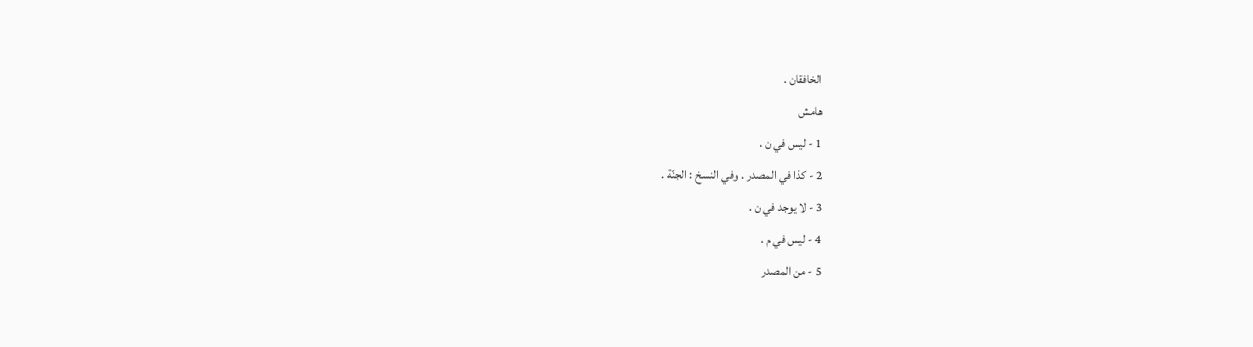الخافقان .
هامش
1 - ليس في ن .
2 - كذا في المصدر . وفي النسخ : الجنّة .
3 - لا يوجد في ن .
4 - ليس في م .
5 - من المصدر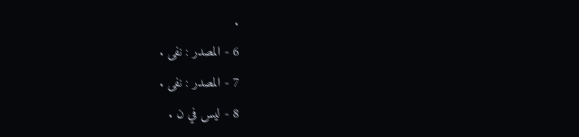.
6 - المصدر : نفى .
7 - المصدر : نفى .
8 - ليس في ن .